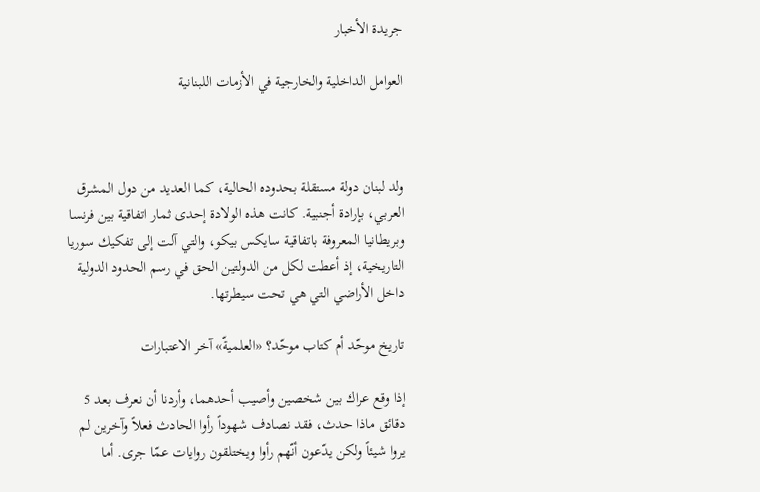جريدة الأخبار

العوامل الداخلية والخارجية في الأزمات اللبنانية



ولد لبنان دولة مستقلة بحدوده الحالية، كما العديد من دول المشرق العربي، بإرادة أجنبية. كانت هذه الولادة إحدى ثمار اتفاقية بين فرنسا وبريطانيا المعروفة باتفاقية سايكس بيكو، والتي آلت إلى تفكيك سوريا التاريخية، إذ أعطت لكل من الدولتين الحق في رسم الحدود الدولية داخل الأراضي التي هي تحت سيطرتها.

تاريخ موحّد أم كتاب موحّد؟ «العلميةّ» آخر الاعتبارات

إذا وقع عراك بين شخصين وأصيب أحدهما، وأردنا أن نعرف بعد 5 دقائق ماذا حدث، فقد نصادف شهوداً رأوا الحادث فعلاً وآخرين لم يروا شيئاً ولكن يدّعون أنّهم رأوا ويختلقون روايات عمّا جرى. أما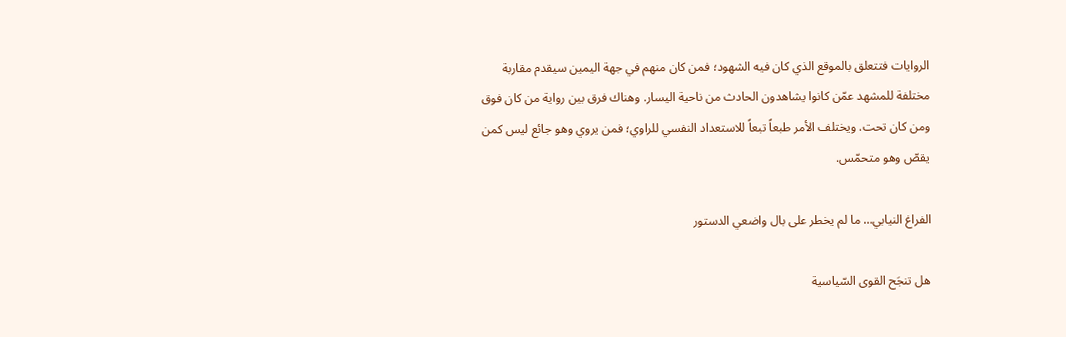الروايات فتتعلق بالموقع الذي كان فيه الشهود؛ فمن كان منهم في جهة اليمين سيقدم مقاربة مختلفة للمشهد عمّن كانوا يشاهدون الحادث من ناحية اليسار. وهناك فرق بين رواية من كان فوق ومن كان تحت. ويختلف الأمر طبعاً تبعاً للاستعداد النفسي للراوي؛ فمن يروي وهو جائع ليس كمن يقصّ وهو متحمّس.

الفراغ النيابي… ما لم يخطر على بال واضعي الدستور

هل تنجَح القوى السّياسية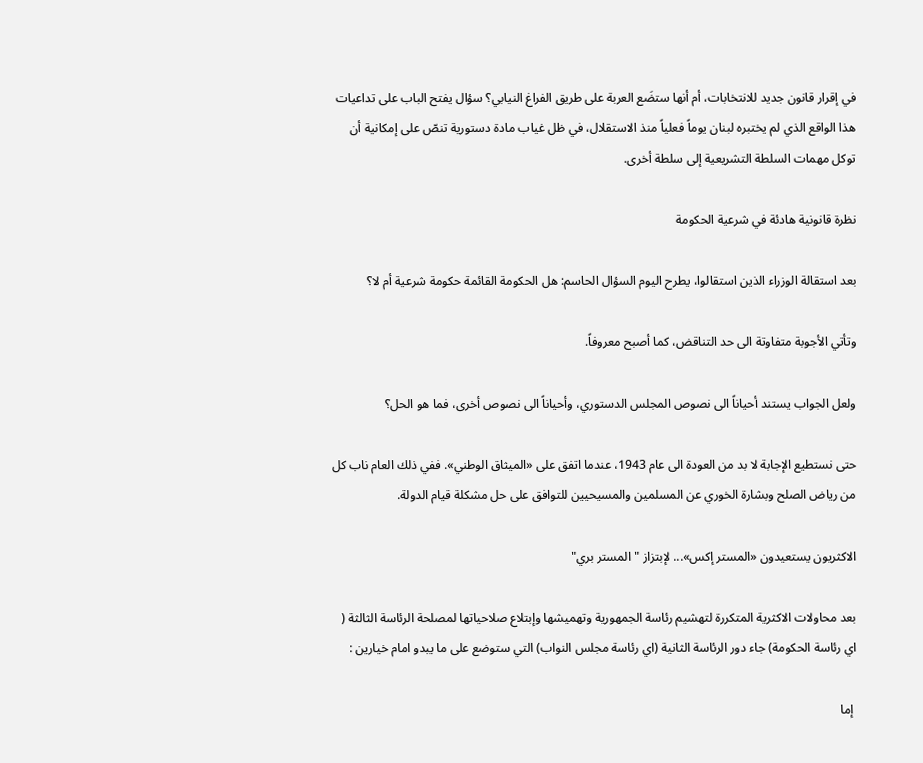في إقرار قانون جديد للانتخابات، أم أنها ستضَع العربة على طريق الفراغ النيابي؟ سؤال يفتح الباب على تداعيات هذا الواقع الذي لم يختبره لبنان يوماً فعلياً منذ الاستقلال، في ظل غياب مادة دستورية تنصّ على إمكانية أن توكل مهمات السلطة التشريعية إلى سلطة أخرى.

نظرة قانونية هادئة في شرعية الحكومة

بعد استقالة الوزراء الذين استقالوا، يطرح اليوم السؤال الحاسم: هل الحكومة القائمة حكومة شرعية أم لا؟

وتأتي الأجوبة متفاوتة الى حد التناقض، كما أصبح معروفاً.

ولعل الجواب يستند أحياناً الى نصوص المجلس الدستوري، وأحياناً الى نصوص أخرى، فما هو الحل؟

حتى نستطيع الإجابة لا بد من العودة الى عام 1943، عندما اتفق على «الميثاق الوطني». ففي ذلك العام ناب كل من رياض الصلح وبشارة الخوري عن المسلمين والمسيحيين للتوافق على حل مشكلة قيام الدولة.

الاكثريون يستعيدون «المستر إكس»... لإبتزاز "المستر بري"

بعد محاولات الاكثرية المتكررة لتهشيم رئاسة الجمهورية وتهميشها وإبتلاع صلاحياتها لمصلحة الرئاسة الثالثة ( اي رئاسة الحكومة) جاء دور الرئاسة الثانية (اي رئاسة مجلس النواب) التي ستوضع على ما يبدو امام خيارين :

 إما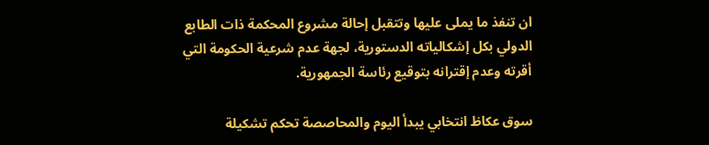ان تنفذ ما يملى عليها وتتقبل إحالة مشروع المحكمة ذات الطابع الدولي بكل إشكالياته الدستورية، لجهة عدم شرعية الحكومة التي أقرته وعدم إقترانه بتوقيع رئاسة الجمهورية.

سوق عكاظ انتخابي يبدأ اليوم والمحاصصة تحكم تشكيلة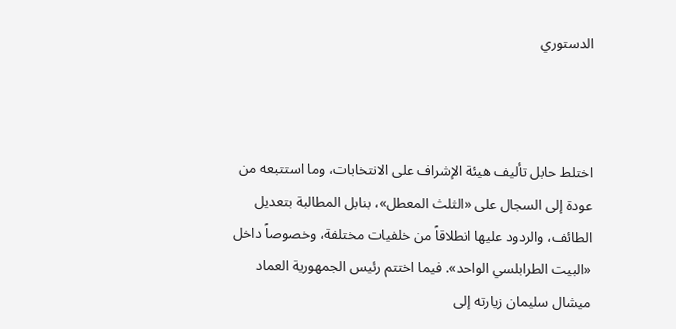الدستوري



اختلط حابل تأليف هيئة الإشراف على الانتخابات، وما استتبعه من عودة إلى السجال على «الثلث المعطل»، بنابل المطالبة بتعديل الطائف، والردود عليها انطلاقاً من خلفيات مختلفة، وخصوصاً داخل «البيت الطرابلسي الواحد». فيما اختتم رئيس الجمهورية العماد ميشال سليمان زيارته إلى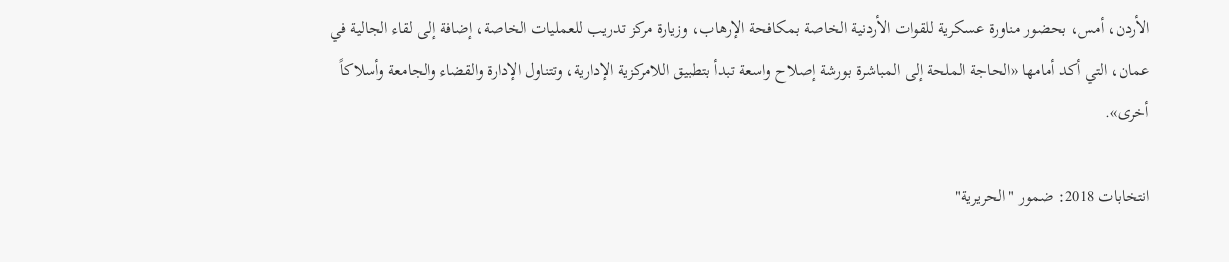الأردن، أمس، بحضور مناورة عسكرية للقوات الأردنية الخاصة بمكافحة الإرهاب، وزيارة مركز تدريب للعمليات الخاصة، إضافة إلى لقاء الجالية في عمان، التي أكد أمامها «الحاجة الملحة إلى المباشرة بورشة إصلاح واسعة تبدأ بتطبيق اللامركزية الإدارية، وتتناول الإدارة والقضاء والجامعة وأسلاكاً أخرى».

انتخابات 2018: ضمور "الحريرية"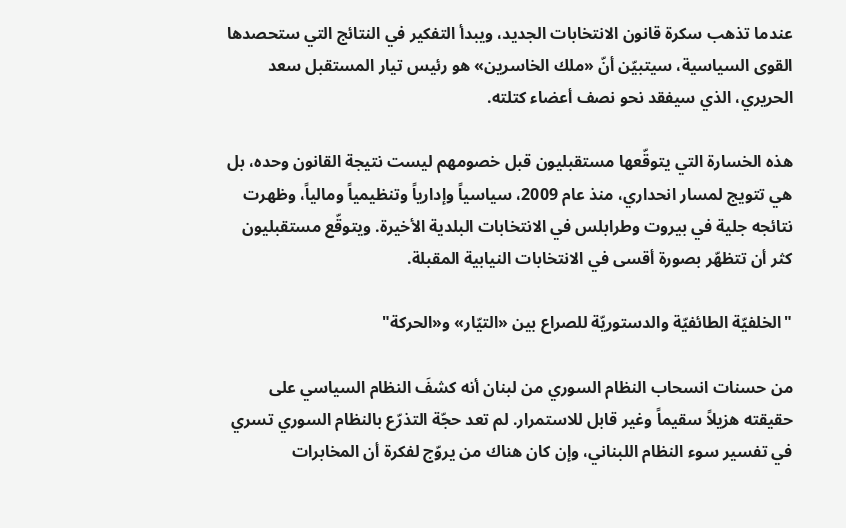عندما تذهب سكرة قانون الانتخابات الجديد، ويبدأ التفكير في النتائج التي ستحصدها القوى السياسية، سيتبيّن أنّ «ملك الخاسرين» هو رئيس تيار المستقبل سعد الحريري، الذي سيفقد نحو نصف أعضاء كتلته.

هذه الخسارة التي يتوقّعها مستقبليون قبل خصومهم ليست نتيجة القانون وحده، بل هي تتويج لمسار انحداري، منذ عام 2009، سياسياً وإدارياً وتنظيمياً ومالياً، وظهرت نتائجه جلية في بيروت وطرابلس في الانتخابات البلدية الأخيرة. ويتوقّع مستقبليون كثر أن تتظهّر بصورة أقسى في الانتخابات النيابية المقبلة.

"الخلفيّة الطائفيّة والدستوريّة للصراع بين «التيّار» و«الحركة"

من حسنات انسحاب النظام السوري من لبنان أنه كشفَ النظام السياسي على حقيقته هزيلاً سقيماً وغير قابل للاستمرار. لم تعد حجّة التذرّع بالنظام السوري تسري في تفسير سوء النظام اللبناني، وإن كان هناك من يروّج لفكرة أن المخابرات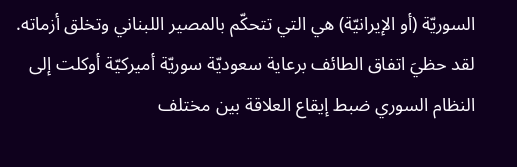السوريّة (أو الإيرانيّة) هي التي تتحكّم بالمصير اللبناني وتخلق أزماته. لقد حظيَ اتفاق الطائف برعاية سعوديّة سوريّة أميركيّة أوكلت إلى النظام السوري ضبط إيقاع العلاقة بين مختلف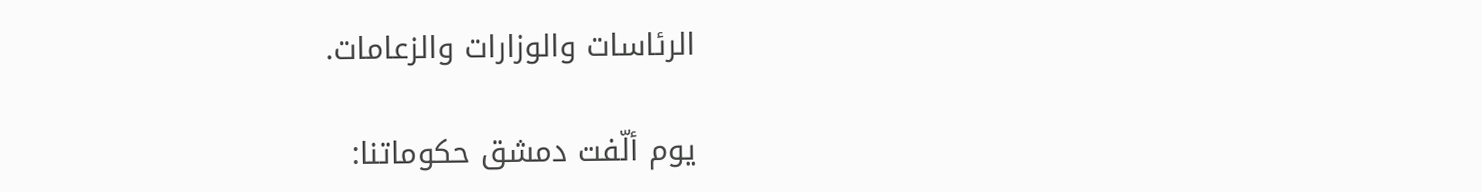الرئاسات والوزارات والزعامات.

يوم ألّفت دمشق حكوماتنا: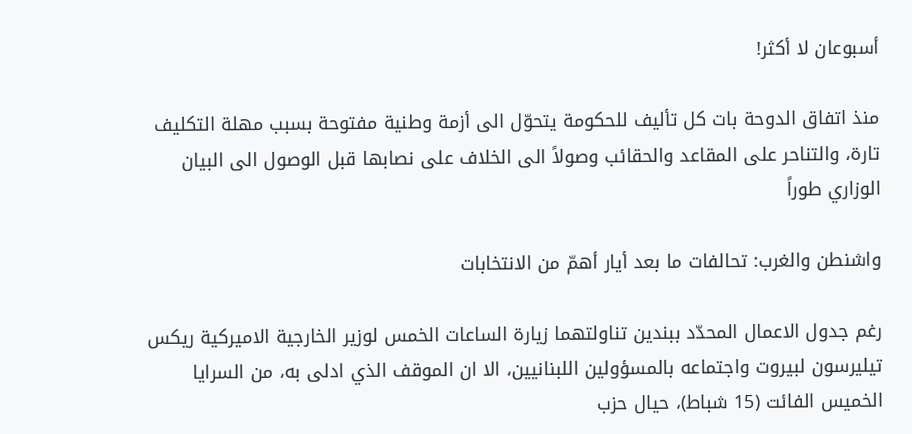أسبوعان لا أكثر!

منذ اتفاق الدوحة بات كل تأليف للحكومة يتحوّل الى أزمة وطنية مفتوحة بسبب مهلة التكليف تارة، والتناحر على المقاعد والحقائب وصولاً الى الخلاف على نصابها قبل الوصول الى البيان الوزاري طوراً

واشنطن والغرب: تحالفات ما بعد أيار أهمّ من الانتخابات

رغم جدول الاعمال المحدّد ببندين تناولتهما زيارة الساعات الخمس لوزير الخارجية الاميركية ريكس تيليرسون لبيروت واجتماعه بالمسؤولين اللبنانيين، الا ان الموقف الذي ادلى به، من السرايا الخميس الفائت (15 شباط)، حيال حزب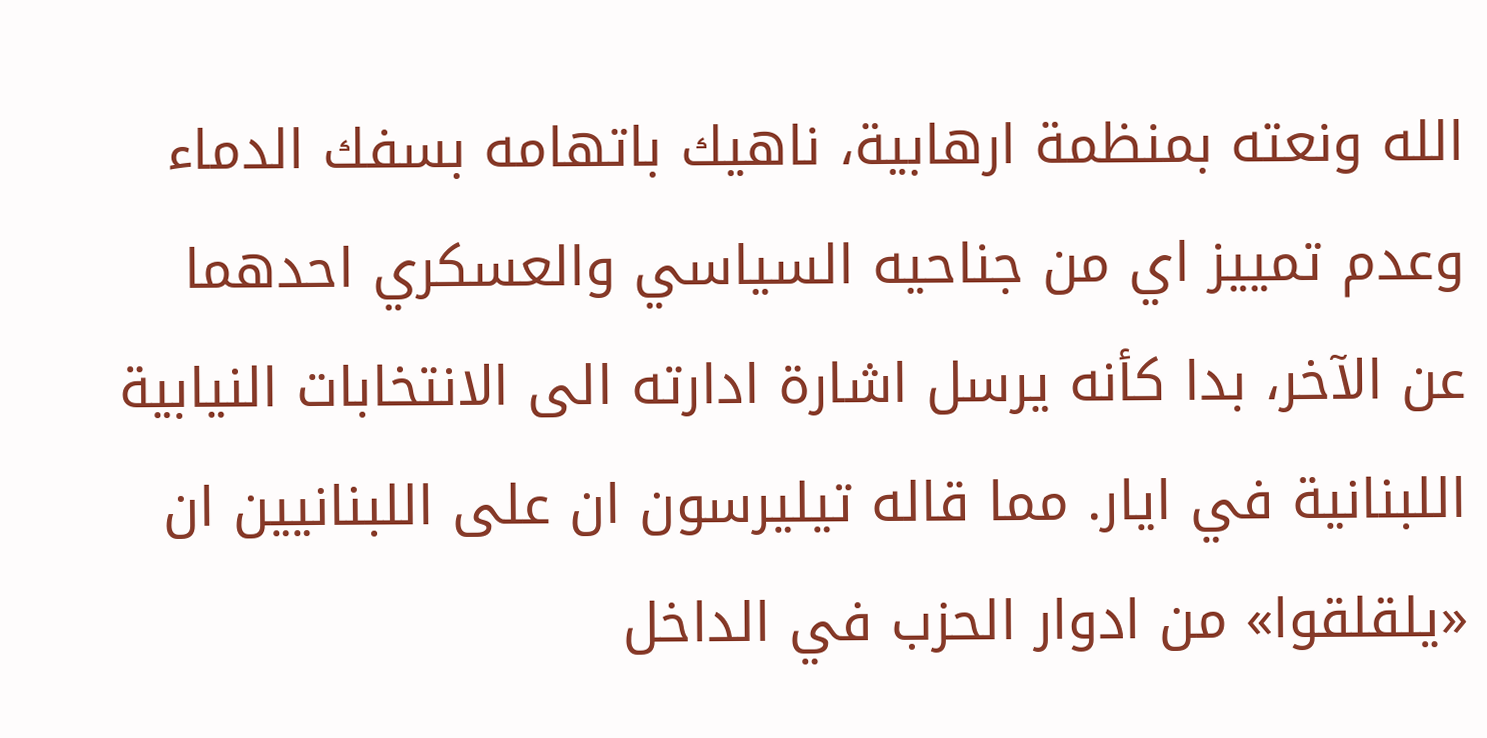الله ونعته بمنظمة ارهابية، ناهيك باتهامه بسفك الدماء وعدم تمييز اي من جناحيه السياسي والعسكري احدهما عن الآخر، بدا كأنه يرسل اشارة ادارته الى الانتخابات النيابية اللبنانية في ايار. مما قاله تيليرسون ان على اللبنانيين ان «يلقلقوا» من ادوار الحزب في الداخل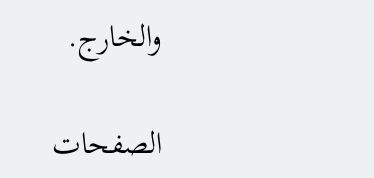والخارج.

الصفحات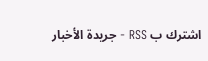اشترك ب RSS - جريدة الأخبار